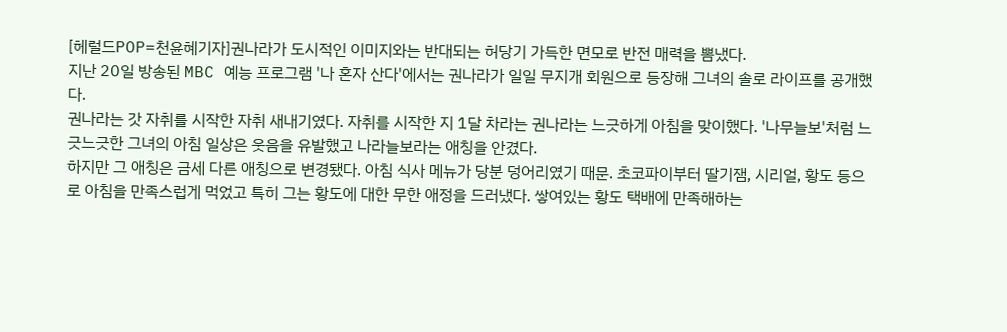[헤럴드POP=천윤혜기자]권나라가 도시적인 이미지와는 반대되는 허당기 가득한 면모로 반전 매력을 뽐냈다.
지난 20일 방송된 MBC 예능 프로그램 '나 혼자 산다'에서는 권나라가 일일 무지개 회원으로 등장해 그녀의 솔로 라이프를 공개했다.
권나라는 갓 자취를 시작한 자취 새내기였다. 자취를 시작한 지 1달 차라는 권나라는 느긋하게 아침을 맞이했다. '나무늘보'처럼 느긋느긋한 그녀의 아침 일상은 웃음을 유발했고 나라늘보라는 애칭을 안겼다.
하지만 그 애칭은 금세 다른 애칭으로 변경됐다. 아침 식사 메뉴가 당분 덩어리였기 때문. 초코파이부터 딸기잼, 시리얼, 황도 등으로 아침을 만족스럽게 먹었고 특히 그는 황도에 대한 무한 애정을 드러냈다. 쌓여있는 황도 택배에 만족해하는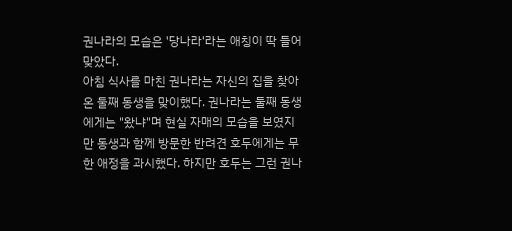권나라의 모습은 '당나라'라는 애칭이 딱 들어맞았다.
아침 식사를 마친 권나라는 자신의 집을 찾아온 둘째 동생을 맞이했다. 권나라는 둘째 동생에게는 "왔냐"며 현실 자매의 모습을 보였지만 동생과 함께 방문한 반려견 호두에게는 무한 애정을 과시했다. 하지만 호두는 그런 권나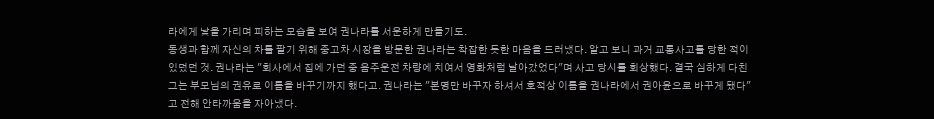라에게 낯을 가리며 피하는 모습을 보여 권나라를 서운하게 만들기도.
동생과 함께 자신의 차를 팔기 위해 중고차 시장을 방문한 권나라는 착잡한 듯한 마음을 드러냈다. 알고 보니 과거 교통사고를 당한 적이 있덨던 것. 권나라는 "회사에서 집에 가던 중 음주운전 차량에 치여서 영화처럼 날아갔었다"며 사고 당시를 회상했다. 결국 심하게 다친 그는 부모님의 권유로 이름을 바꾸기까지 했다고. 권나라는 "본명만 바꾸자 하셔서 호적상 이름을 권나라에서 권아윤으로 바꾸게 됐다"고 전해 안타까움을 자아냈다.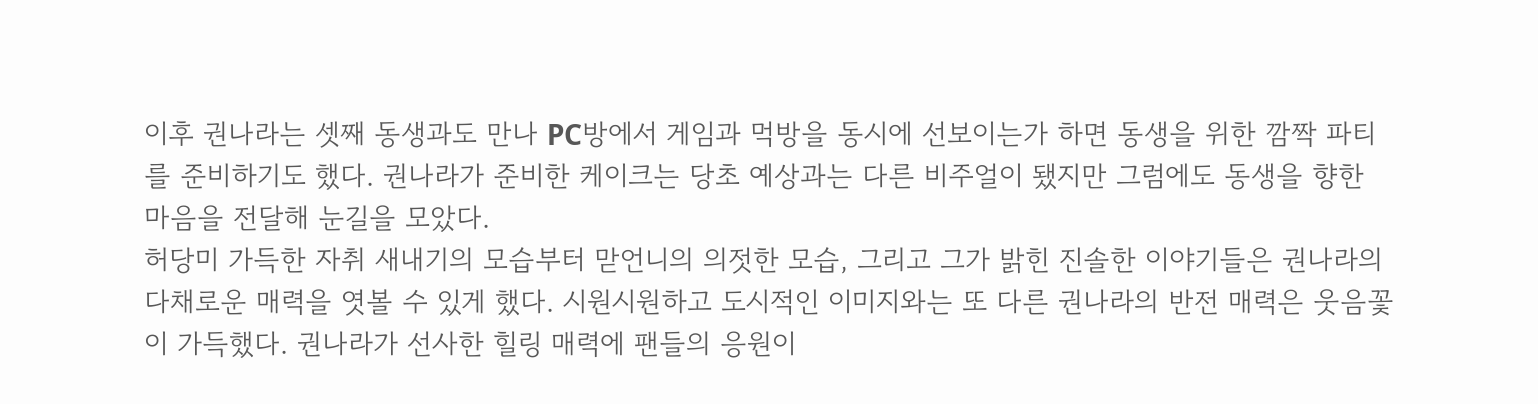이후 권나라는 셋째 동생과도 만나 PC방에서 게임과 먹방을 동시에 선보이는가 하면 동생을 위한 깜짝 파티를 준비하기도 했다. 권나라가 준비한 케이크는 당초 예상과는 다른 비주얼이 됐지만 그럼에도 동생을 향한 마음을 전달해 눈길을 모았다.
허당미 가득한 자취 새내기의 모습부터 맏언니의 의젓한 모습, 그리고 그가 밝힌 진솔한 이야기들은 권나라의 다채로운 매력을 엿볼 수 있게 했다. 시원시원하고 도시적인 이미지와는 또 다른 권나라의 반전 매력은 웃음꽃이 가득했다. 권나라가 선사한 힐링 매력에 팬들의 응원이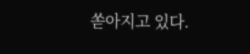쏟아지고 있다.